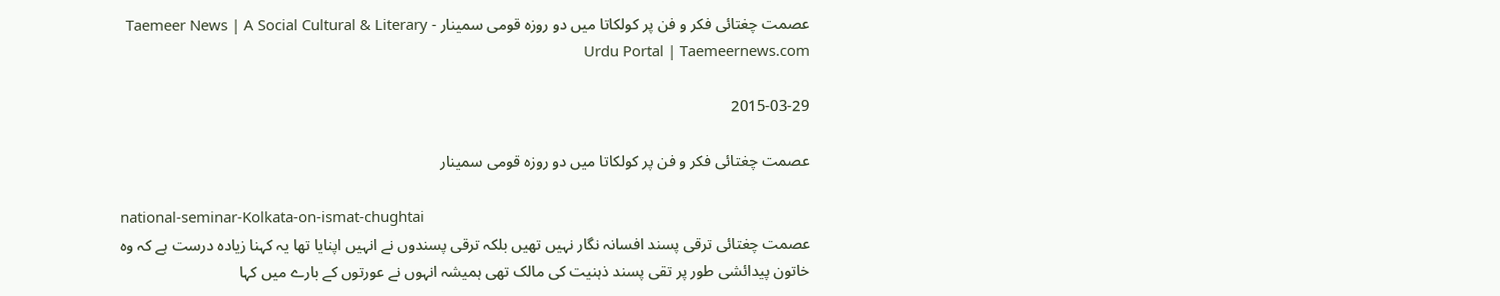عصمت چغتائی فکر و فن پر کولکاتا میں دو روزہ قومی سمینار - Taemeer News | A Social Cultural & Literary Urdu Portal | Taemeernews.com

2015-03-29

عصمت چغتائی فکر و فن پر کولکاتا میں دو روزہ قومی سمینار

national-seminar-Kolkata-on-ismat-chughtai
عصمت چغتائی ترقی پسند افسانہ نگار نہیں تھیں بلکہ ترقی پسندوں نے انہیں اپنایا تھا یہ کہنا زیادہ درست ہے کہ وہ خاتون پیدائشی طور پر تقی پسند ذہنیت کی مالک تھی ہمیشہ انہوں نے عورتوں کے بارے میں کہا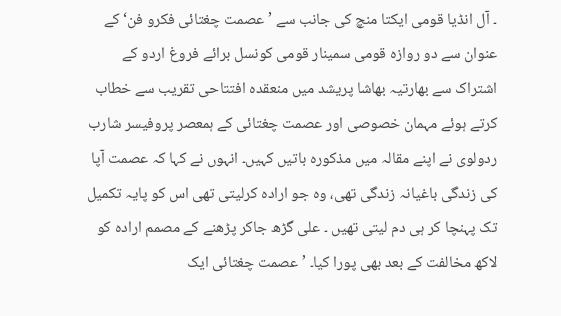۔ آل انڈیا قومی ایکتا منچ کی جانب سے ’عصمت چغتائی فکرو فن‘ کے عنوان سے دو روازہ قومی سمینار قومی کونسل برائے فروغ اردو کے اشتراک سے بھارتیہ بھاشا پریشد میں منعقدہ افتتاحی تقریب سے خطاب کرتے ہوئے مہمان خصوصی اور عصمت چغتائی کے ہمعصر پروفیسر شارب ردولوی نے اپنے مقالہ میں مذکورہ باتیں کہیں۔ انہوں نے کہا کہ عصمت آپا کی زندگی باغیانہ زندگی تھی، وہ جو ارادہ کرلیتی تھی اس کو پایہ تکمیل تک پہنچا کر ہی دم لیتی تھیں ۔ علی گڑھ جاکر پڑھنے کے مصمم ارادہ کو لاکھ مخالفت کے بعد بھی پورا کیا۔ ’عصمت چغتائی ایک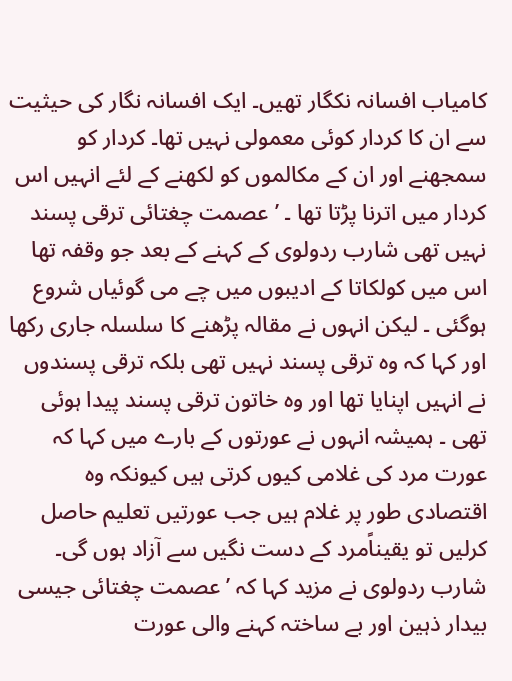کامیاب افسانہ نکگار تھیں۔ ایک افسانہ نگار کی حیثیت سے ان کا کردار کوئی معمولی نہیں تھا۔ کردار کو سمجھنے اور ان کے مکالموں کو لکھنے کے لئے انہیں اس کردار میں اترنا پڑتا تھا ۔ ’عصمت چغتائی ترقی پسند نہیں تھی شارب ردولوی کے کہنے کے بعد جو وقفہ تھا اس میں کولکاتا کے ادیبوں میں چے می گوئیاں شروع ہوگئی ۔ لیکن انہوں نے مقالہ پڑھنے کا سلسلہ جاری رکھا اور کہا کہ وہ ترقی پسند نہیں تھی بلکہ ترقی پسندوں نے انہیں اپنایا تھا اور وہ خاتون ترقی پسند پیدا ہوئی تھی ۔ ہمیشہ انہوں نے عورتوں کے بارے میں کہا کہ عورت مرد کی غلامی کیوں کرتی ہیں کیونکہ وہ اقتصادی طور پر غلام ہیں جب عورتیں تعلیم حاصل کرلیں تو یقیناًمرد کے دست نگیں سے آزاد ہوں گی۔ شارب ردولوی نے مزید کہا کہ ’عصمت چغتائی جیسی بیدار ذہین اور بے ساختہ کہنے والی عورت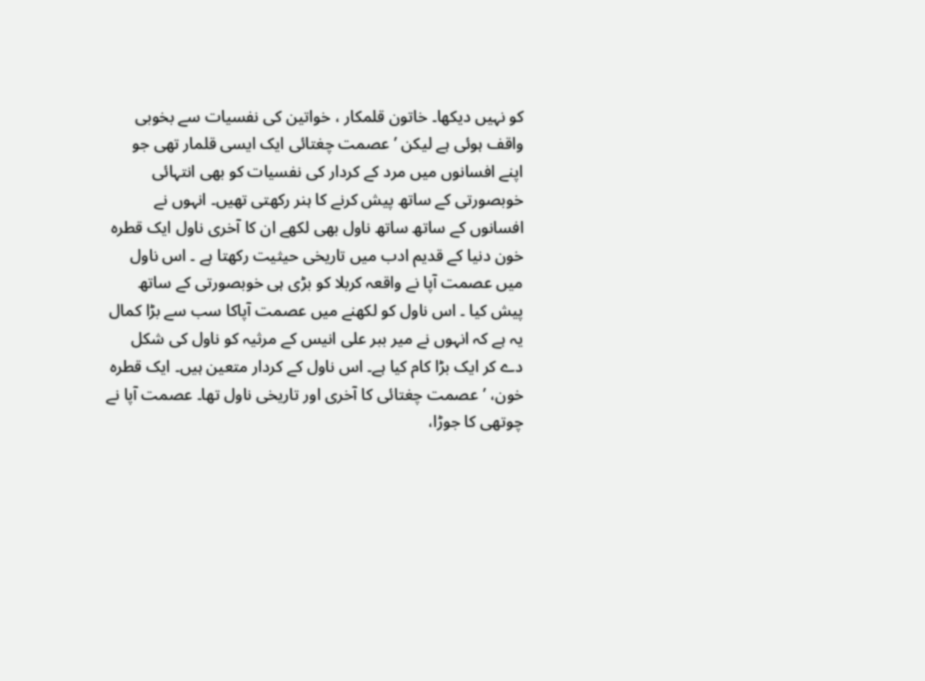کو نہیں دیکھا۔ خاتون قلمکار ، خواتین کی نفسیات سے بخوبی واقف ہوئی ہے لیکن ’عصمت چغتائی ایک ایسی قلمار تھی جو اپنے افسانوں میں مرد کے کردار کی نفسیات کو بھی انتہائی خوبصورتی کے ساتھ پیش کرنے کا ہنر رکھتی تھیں۔ انہوں نے افسانوں کے ساتھ ساتھ ناول بھی لکھے ان کا آخری ناول ایک قطرہ خون دنیا کے قدیم ادب میں تاریخی حیثیت رکھتا ہے ۔ اس ناول میں عصمت آپا نے واقعہ کربلا کو بڑی ہی خوبصورتی کے ساتھ پیش کیا ۔ اس ناول کو لکھنے میں عصمت آپاکا سب سے بڑا کمال یہ ہے کہ انہوں نے میر ببر علی انیس کے مرثیہ کو ناول کی شکل دے کر ایک بڑا کام کیا ہے۔ اس ناول کے کردار متعین ہیں۔ ایک قطرہ خون، ’عصمت چغتائی کا آخری اور تاریخی ناول تھا۔ عصمت آپا نے چوتھی کا جوڑا،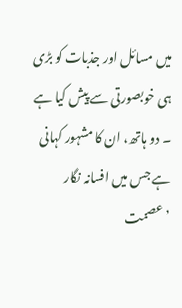میں مسائل اور جذبات کو بڑی ہی خوبصورتی سے پیش کیا ہے ۔ دو ہاتھ، ان کا مشہور کہانی ہے جس میں افسانہ نگار ’عصمت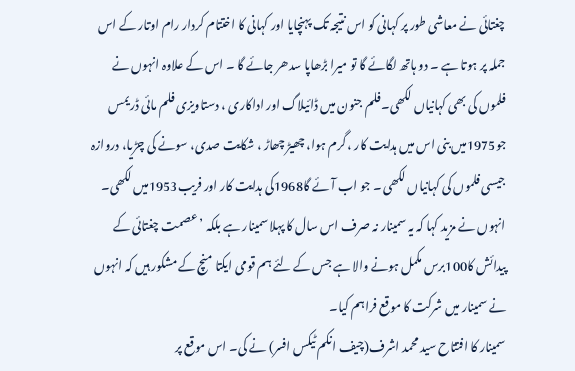چغتائی نے معاشی طور پر کہانی کو اس نتیجہ تک پہنچایا اور کہانی کا اختتام کردار رام اوتار کے اس جملہ پر ہوتا ہے ۔ دو ہاتھ لگائے گا تو میرا بڑھاپا سدھر جائے گا ۔ اس کے علاوہ انہوں نے فلموں کی بھی کہانیاں لکھی۔فلم جنون میں ڈائیلاگ اور اداکاری ، دستاویزی فلم مائی ڈریمس جو1975میں بنی اس میں ہدایت کار ، گرم ہوا، چھیڑ چھاڑ ، شکایت صدی، سونے کی چڑیا، دروازہ جیسی فلموں کی کہانیاں لکھی ۔ جو اب آئے گا1968کی ہدایت کار اور فریب1953میں لکھی۔ انہوں نے مزید کہا کہ یہ سمینار نہ صرف اس سال کا پہلا سمینار ہے بلکہ ’عصمت چغتائی کے پیدائش کا100برس مکمل ہونے والا ہے جس کے لئے ہم قومی ایکتا منچ کے مشکور ہیں کہ انہوں نے سمینار میں شرکت کا موقع فراہم کیا۔
سمینار کا افتتاح سید محمد اشرف(چیف انکم ٹیکس افسر) نے کی۔ اس موقع پر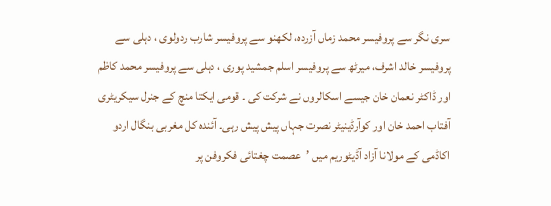سری نگر سے پروفیسر محمد زماں آزردہ، لکھنو سے پروفیسر شارب ردولوی ، دہلی سے پروفیسر خالد اشرف، میرٹھ سے پروفیسر اسلم جمشید پوری ، دہلی سے پروفیسر محمد کاظم اور ڈاکٹر نعمان خان جیسے اسکالروں نے شرکت کی ۔ قومی ایکتا منچ کے جنرل سیکریٹری آفتاب احمد خان اور کوآرڈینیٹر نصرت جہاں پیش پیش رہی۔ آئندہ کل مغربی بنگال اردو اکاڈمی کے مولانا آزاد آڈیٹوریم میں ’عصمت چغتائی فکروفن پر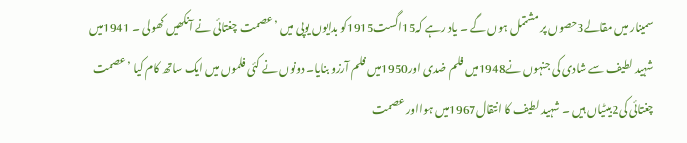سمینار میں مقالے3حصوں پر مشتمل ہوں گے ۔ یاد رہے کہ15اگست1915کو بدایوں یوپی میں ’عصمت چغتائی نے آنکھیں کھولی ۔ 1941میں شہید لطیف سے شادی کی جنہوں نے1948میں فلم ضدی اور1950میں فلم آرزو بنایا۔ دونوں نے کئی فلموں میں ایک ساتھ کام کیا ’عصمت چغتائی کی2بیٹیاں ہیں ۔ شہید لطیف کا انتقال1967میں ہوااور عصمت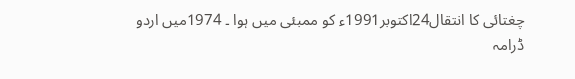چغتائی کا انتقال24اکتوبر1991ء کو ممبئی میں ہوا ۔ 1974میں اردو ڈرامہ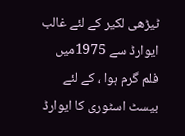ٹیڑھی لکیر کے لئے غالب ایوارڈ سے 1975میں فلم گرم ہوا ، کے لئے بیسٹ اسٹوری کا ایوارڈ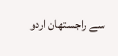سے راجستھان اردو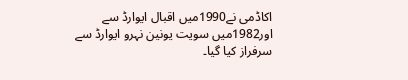اکاڈمی نے1990میں اقبال ایوارڈ سے اور1982میں سویت یونین نہرو ایوارڈ سے سرفراز کیا گیا۔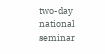two-day national seminar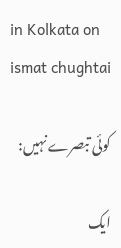in Kolkata on ismat chughtai

کوئی تبصرے نہیں:

ایک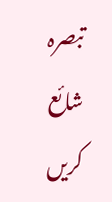تبصرہ شائع کریں